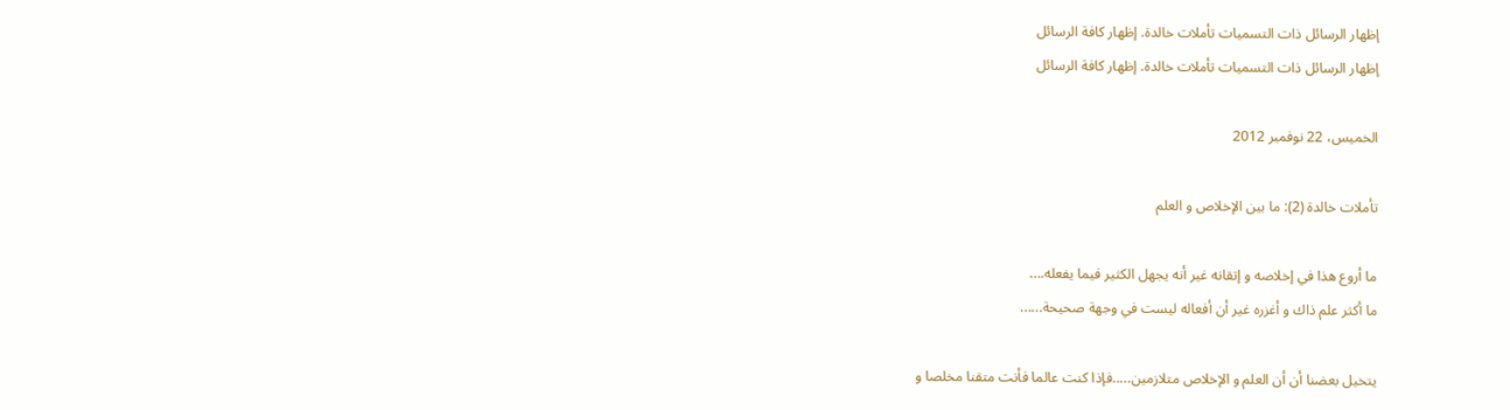إظهار الرسائل ذات التسميات تأملات خالدة. إظهار كافة الرسائل
إظهار الرسائل ذات التسميات تأملات خالدة. إظهار كافة الرسائل

الخميس، 22 نوفمبر 2012

تأملات خالدة (2): ما بين الإخلاص و العلم

ما أروع هذا في إخلاصه و إتقانه غير أنه يجهل الكثير فيما يفعله....
ما أكثر علم ذاك و أغزره غير أن أفعاله ليست في وجهة صحيحة......

يتخيل بعضنا أن أن العلم و الإخلاص متلازمين.....فإذا كنت عالما فأنت متقنا مخلصا و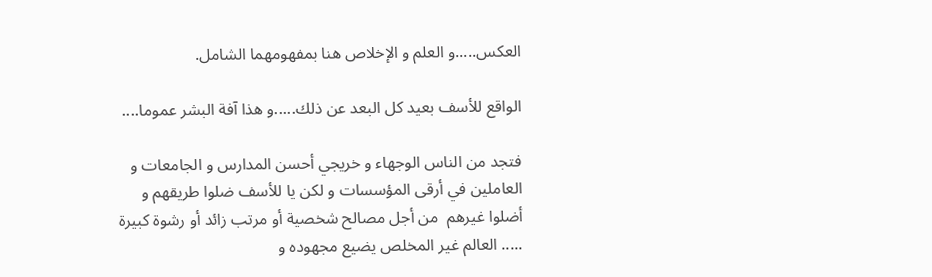العكس.....و العلم و الإخلاص هنا بمفهومهما الشامل.

الواقع للأسف بعيد كل البعد عن ذلك.....و هذا آفة البشر عموما....

فتجد من الناس الوجهاء و خريجي أحسن المدارس و الجامعات و العاملين في أرقى المؤسسات و لكن يا للأسف ضلوا طريقهم و أضلوا غيرهم  من أجل مصالح شخصية أو مرتب زائد أو رشوة كبيرة ..... العالم غير المخلص يضيع مجهوده و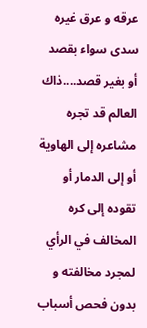عرقه و عرق غيره سدى سواء بقصد أو بغير قصد....ذاك العالم قد تجره مشاعره إلى الهاوية أو إلى الدمار أو تقوده إلى كره المخالف في الرأي لمجرد مخالفته و بدون فحص أسباب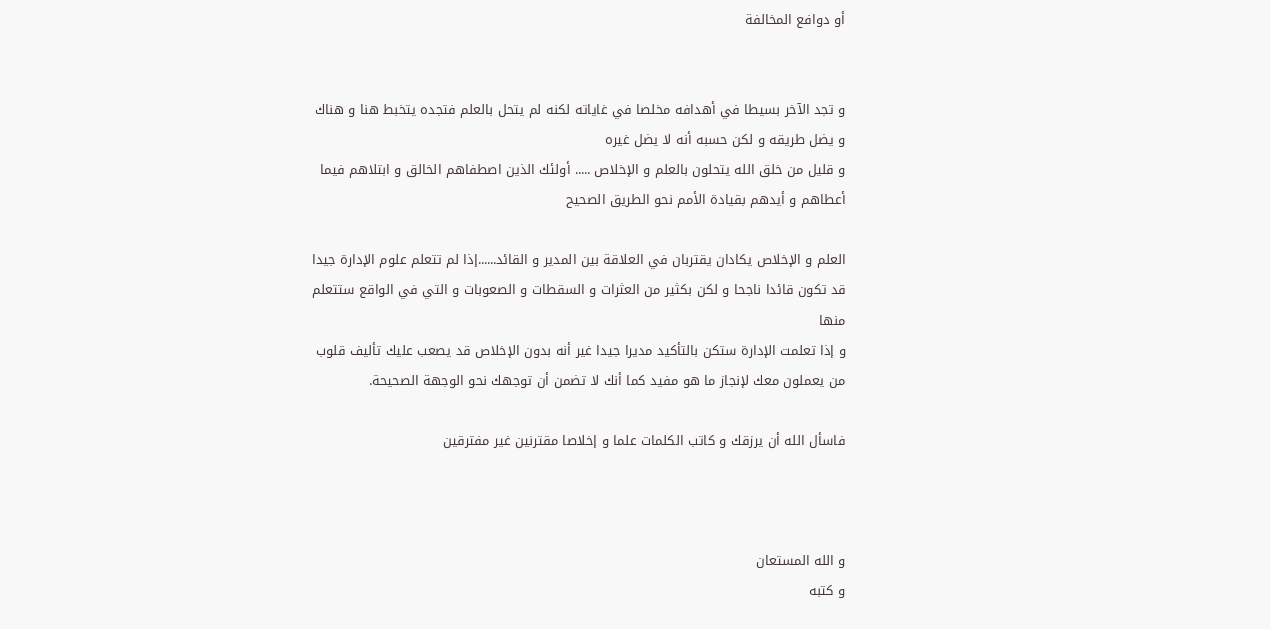أو دوافع المخالفة


و تجد الآخر بسيطا في أهدافه مخلصا في غاياته لكنه لم يتحل بالعلم فتجده يتخبط هنا و هناك و يضل طريقه و لكن حسبه أنه لا يضل غيره
و قليل من خلق الله يتحلون بالعلم و الإخلاص ..... أولئك الذين اصطفاهم الخالق و ابتلاهم فيما أعطاهم و أيدهم بقيادة الأمم نحو الطريق الصحيح

العلم و الإخلاص يكادان يقتربان في العلاقة بين المدير و القائد......إذا لم تتعلم علوم الإدارة جيدا قد تكون قائدا ناجحا و لكن بكثير من العثرات و السقطات و الصعوبات و التي في الواقع ستتعلم منها
و إذا تعلمت الإدارة ستكن بالتأكيد مديرا جيدا غير أنه بدون الإخلاص قد يصعب عليك تأليف قلوب من يعملون معك لإنجاز ما هو مفيد كما أنك لا تضمن أن توجهك نحو الوجهة الصحيحة.

فاسأل الله أن يرزقك و كاتب الكلمات علما و إخلاصا مقترنين غير مفترقين



و الله المستعان
و كتبه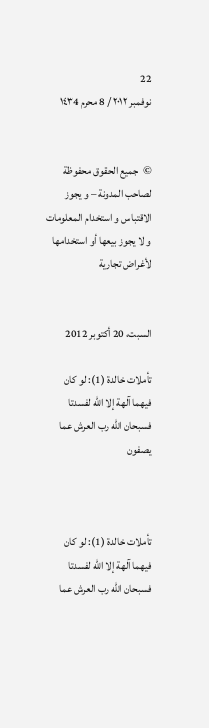22
نوفمبر ٢٠١٢ / 8 محرم ١٤٣4


©  جميع الحقوق محفوظة لصاحب المدونة – و يجوز الاقتباس و استخدام المعلومات و لا يجوز بيعها أو استخدامها لأغراض تجارية


السبت، 20 أكتوبر 2012

تأملات خالدة (1): لو كان فيهما آلهة إلا الله لفسدتا فسبحان الله رب العرش عما يصفون



تأملات خالدة (1): لو كان فيهما آلهة إلا الله لفسدتا فسبحان الله رب العرش عما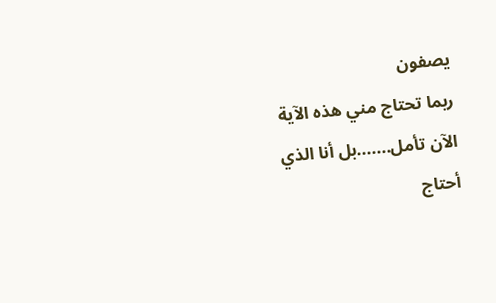يصفون
ربما تحتاج مني هذه الآية الآن تأمل.......بل أنا الذي أحتاج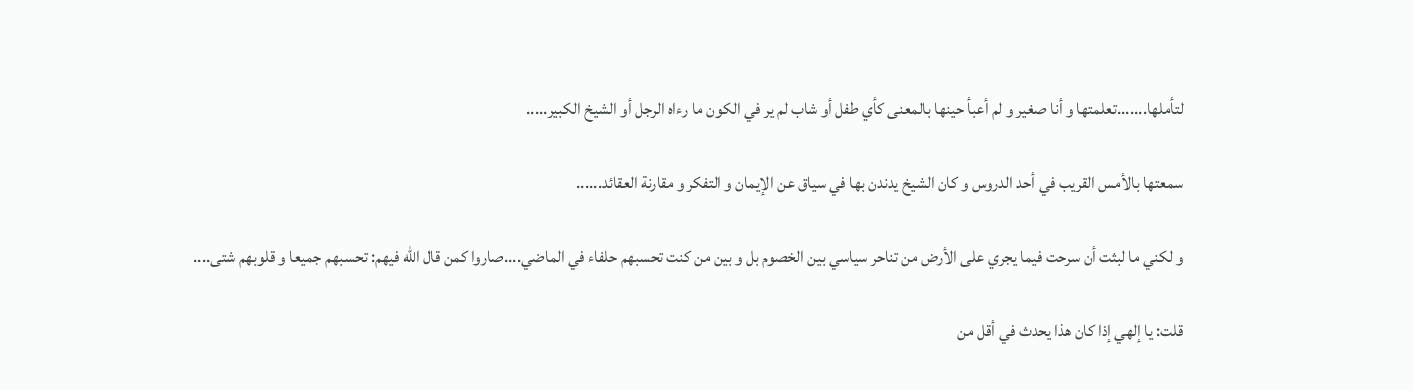لتأملها.......تعلمتها و أنا صغير و لم أعبأ حينها بالمعنى كأي طفل أو شاب لم ير في الكون ما رءاه الرجل أو الشيخ الكبير.....

سمعتها بالأمس القريب في أحد الدروس و كان الشيخ يدندن بها في سياق عن الإيمان و التفكر و مقارنة العقائد......

و لكني ما لبثت أن سرحت فيما يجري على الأرض من تناحر سياسي بين الخصوم بل و بين من كنت تحسبهم حلفاء في الماضي....صاروا كمن قال الله فيهم: تحسبهم جميعا و قلوبهم شتى....

قلت: يا إلهي إذا كان هذا يحدث في أقل من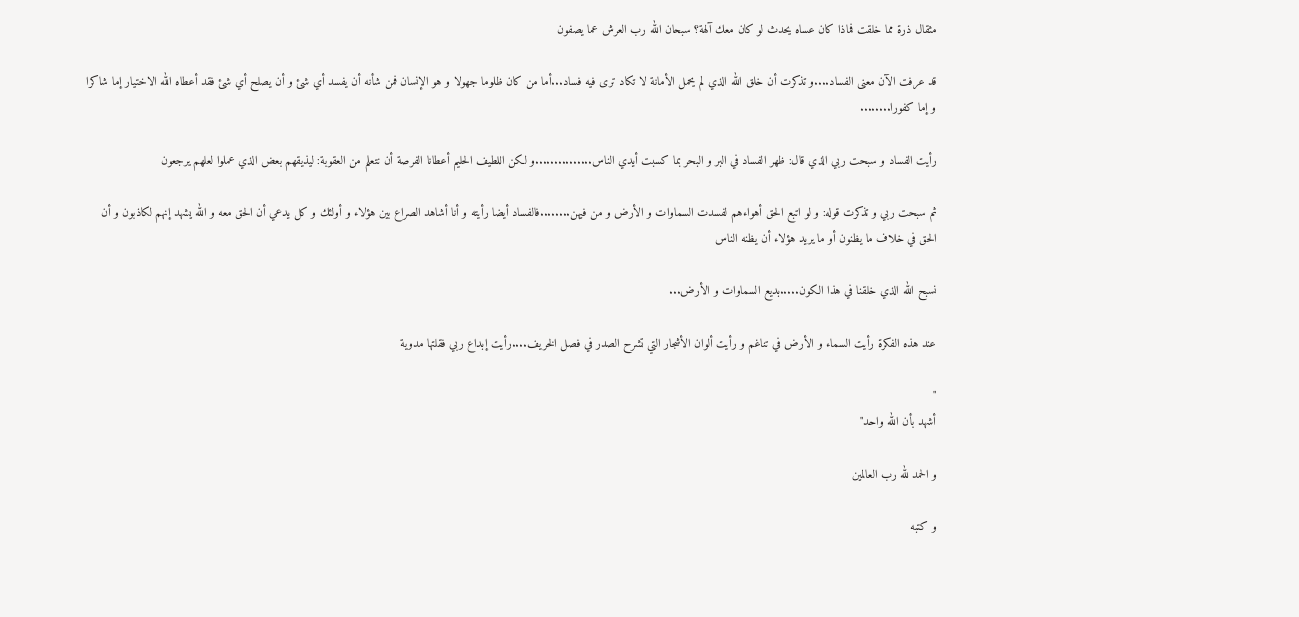مثقال ذرة مما خلقت فماذا كان عساه يحدث لو كان معك آلهة؟ سبحان الله رب العرش عما يصفون

قد عرفت الآن معنى الفساد....و تذكرت أن خلق الله الذي لم يحمل الأمانة لا تكاد ترى فيه فساد...أما من كان ظلوما جهولا و هو الإنسان فمن شأنه أن يفسد أي شئ و أن يصلح أي شئ فقد أعطاه الله الاختيار إما شاكرا و إما كفورا........

رأيت الفساد و سبحت ربي الذي قال: ظهر الفساد في البر و البحر بما كسبت أيدي الناس...............و لكن اللطيف الحليم أعطانا الفرصة أن نتعلم من العقوبة: ليذيقهم بعض الذي عملوا لعلهم يرجعون

ثم سبحت ربي و تذكرت قوله: و لو اتبع الحق أهواءهم لفسدت السماوات و الأرض و من فيهن........فالفساد أيضا رأيته و أنا أشاهد الصراع بين هؤلاء و أولئك و كل يدعي أن الحق معه و الله يشهد إنهم لكاذبون و أن الحق في خلاف ما يظنون أو ما يريد هؤلاء أن يظنه الناس

نسبح الله الذي خلقنا في هذا الكون.....بديع السماوات و الأرض...

عند هذه الفكرة رأيت السماء و الأرض في تناغم و رأيت ألوان الأشجار التي تشرح الصدر في فصل الخريف....رأيت إبداع ربي فقلتها مدوية

"
أشهد بأن الله واحد"

و الحمد لله رب العالمين

و كتبه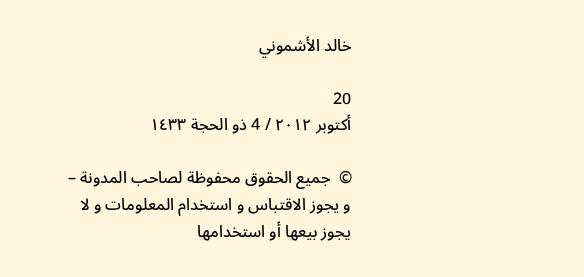خالد الأشموني

20
أكتوبر ٢٠١٢ / 4 ذو الحجة ١٤٣٣

©  جميع الحقوق محفوظة لصاحب المدونة – و يجوز الاقتباس و استخدام المعلومات و لا يجوز بيعها أو استخدامها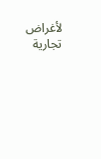لأغراض تجارية